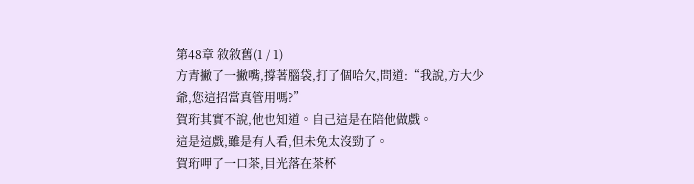第48章 敘敘舊(1 / 1)
方青撇了一撇嘴,撐著腦袋,打了個哈欠,問道:“我說,方大少爺,您這招當真管用嗎?”
賀珩其實不說,他也知道。自己這是在陪他做戲。
這是這戲,雖是有人看,但未免太沒勁了。
賀珩呷了一口茶,目光落在茶杯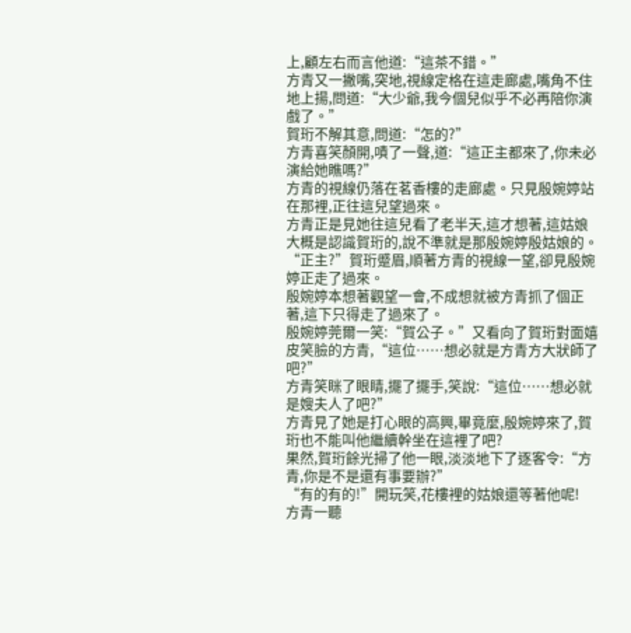上,顧左右而言他道:“這茶不錯。”
方青又一撇嘴,突地,視線定格在這走廊處,嘴角不住地上揚,問道:“大少爺,我今個兒似乎不必再陪你演戲了。”
賀珩不解其意,問道:“怎的?”
方青喜笑顏開,嘖了一聲,道:“這正主都來了,你未必演給她瞧嗎?”
方青的視線仍落在茗香樓的走廊處。只見殷婉婷站在那裡,正往這兒望過來。
方青正是見她往這兒看了老半天,這才想著,這姑娘大概是認識賀珩的,說不準就是那殷婉婷殷姑娘的。
“正主?”賀珩蹙眉,順著方青的視線一望,卻見殷婉婷正走了過來。
殷婉婷本想著觀望一會,不成想就被方青抓了個正著,這下只得走了過來了。
殷婉婷莞爾一笑:“賀公子。”又看向了賀珩對面嬉皮笑臉的方青,“這位……想必就是方青方大狀師了吧?”
方青笑眯了眼睛,擺了擺手,笑說:“這位……想必就是嫂夫人了吧?”
方青見了她是打心眼的高興,畢竟麼,殷婉婷來了,賀珩也不能叫他繼續幹坐在這裡了吧?
果然,賀珩餘光掃了他一眼,淡淡地下了逐客令:“方青,你是不是還有事要辦?”
“有的有的!”開玩笑,花樓裡的姑娘還等著他呢!
方青一聽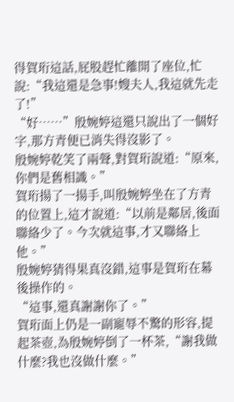得賀珩這話,屁股趕忙離開了座位,忙說:“我這還是急事!嫂夫人,我這就先走了!”
“好……”殷婉婷這還只說出了一個好字,那方青便已消失得沒影了。
殷婉婷乾笑了兩聲,對賀珩說道:“原來,你們是舊相識。”
賀珩揚了一揚手,叫殷婉婷坐在了方青的位置上,這才說道:“以前是鄰居,後面聯絡少了。今次就這事,才又聯絡上他。”
殷婉婷猜得果真沒錯,這事是賀珩在幕後操作的。
“這事,還真謝謝你了。”
賀珩面上仍是一副寵辱不驚的形容,提起茶壺,為殷婉婷倒了一杯茶,“謝我做什麼?我也沒做什麼。”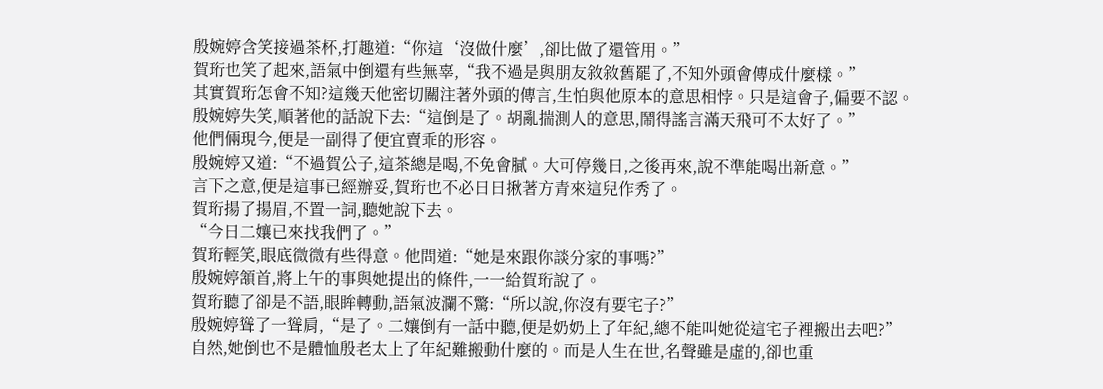殷婉婷含笑接過茶杯,打趣道:“你這‘沒做什麼’,卻比做了還管用。”
賀珩也笑了起來,語氣中倒還有些無辜,“我不過是與朋友敘敘舊罷了,不知外頭會傳成什麼樣。”
其實賀珩怎會不知?這幾天他密切關注著外頭的傳言,生怕與他原本的意思相悖。只是這會子,偏要不認。
殷婉婷失笑,順著他的話說下去:“這倒是了。胡亂揣測人的意思,鬧得謠言滿天飛可不太好了。”
他們倆現今,便是一副得了便宜賣乖的形容。
殷婉婷又道:“不過賀公子,這茶總是喝,不免會膩。大可停幾日,之後再來,說不準能喝出新意。”
言下之意,便是這事已經辦妥,賀珩也不必日日揪著方青來這兒作秀了。
賀珩揚了揚眉,不置一詞,聽她說下去。
“今日二孃已來找我們了。”
賀珩輕笑,眼底微微有些得意。他問道:“她是來跟你談分家的事嗎?”
殷婉婷頷首,將上午的事與她提出的條件,一一給賀珩說了。
賀珩聽了卻是不語,眼眸轉動,語氣波瀾不驚:“所以說,你沒有要宅子?”
殷婉婷聳了一聳肩,“是了。二孃倒有一話中聽,便是奶奶上了年紀,總不能叫她從這宅子裡搬出去吧?”
自然,她倒也不是體恤殷老太上了年紀難搬動什麼的。而是人生在世,名聲雖是虛的,卻也重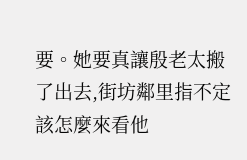要。她要真讓殷老太搬了出去,街坊鄰里指不定該怎麼來看他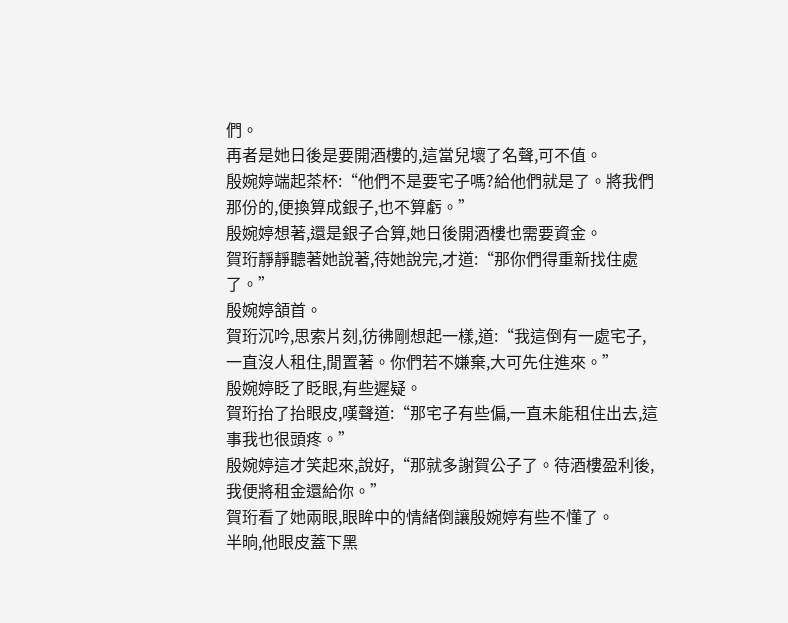們。
再者是她日後是要開酒樓的,這當兒壞了名聲,可不值。
殷婉婷端起茶杯:“他們不是要宅子嗎?給他們就是了。將我們那份的,便換算成銀子,也不算虧。”
殷婉婷想著,還是銀子合算,她日後開酒樓也需要資金。
賀珩靜靜聽著她說著,待她說完,才道:“那你們得重新找住處了。”
殷婉婷頷首。
賀珩沉吟,思索片刻,彷彿剛想起一樣,道:“我這倒有一處宅子,一直沒人租住,閒置著。你們若不嫌棄,大可先住進來。”
殷婉婷眨了眨眼,有些遲疑。
賀珩抬了抬眼皮,嘆聲道:“那宅子有些偏,一直未能租住出去,這事我也很頭疼。”
殷婉婷這才笑起來,說好,“那就多謝賀公子了。待酒樓盈利後,我便將租金還給你。”
賀珩看了她兩眼,眼眸中的情緒倒讓殷婉婷有些不懂了。
半晌,他眼皮蓋下黑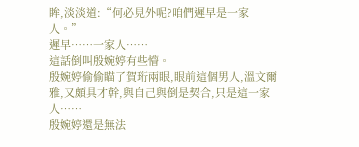眸,淡淡道:“何必見外呢?咱們遲早是一家人。”
遲早……一家人……
這話倒叫殷婉婷有些懵。
殷婉婷偷偷瞄了賀珩兩眼,眼前這個男人,溫文爾雅,又頗具才幹,與自己與倒是契合,只是這一家人……
殷婉婷還是無法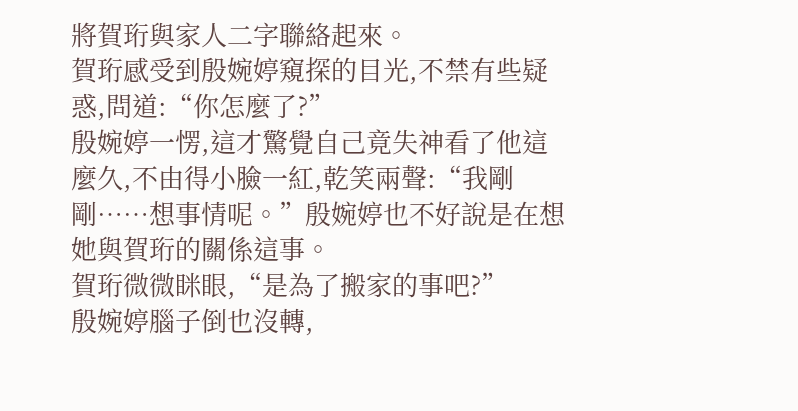將賀珩與家人二字聯絡起來。
賀珩感受到殷婉婷窺探的目光,不禁有些疑惑,問道:“你怎麼了?”
殷婉婷一愣,這才驚覺自己竟失神看了他這麼久,不由得小臉一紅,乾笑兩聲:“我剛剛……想事情呢。”殷婉婷也不好說是在想她與賀珩的關係這事。
賀珩微微眯眼,“是為了搬家的事吧?”
殷婉婷腦子倒也沒轉,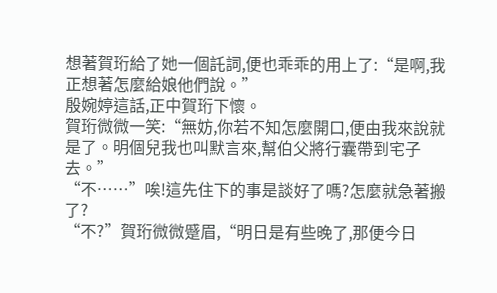想著賀珩給了她一個託詞,便也乖乖的用上了:“是啊,我正想著怎麼給娘他們說。”
殷婉婷這話,正中賀珩下懷。
賀珩微微一笑:“無妨,你若不知怎麼開口,便由我來說就是了。明個兒我也叫默言來,幫伯父將行囊帶到宅子去。”
“不……”唉!這先住下的事是談好了嗎?怎麼就急著搬了?
“不?”賀珩微微蹙眉,“明日是有些晚了,那便今日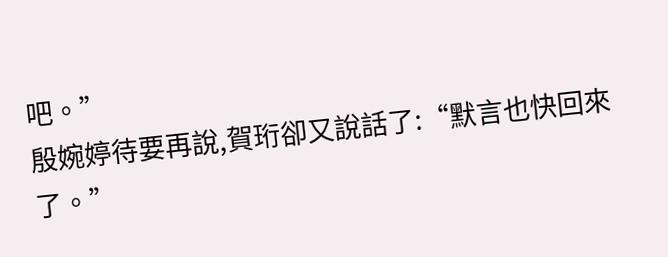吧。”
殷婉婷待要再說,賀珩卻又說話了:“默言也快回來了。”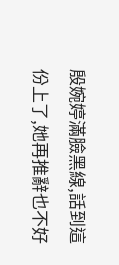殷婉婷滿臉黑線,話到這份上了,她再推辭也不好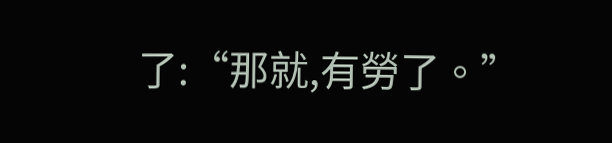了:“那就,有勞了。”